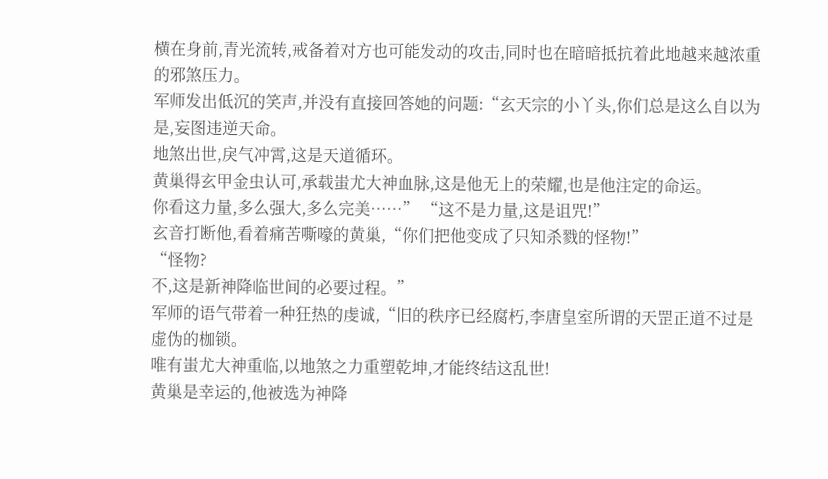横在身前,青光流转,戒备着对方也可能发动的攻击,同时也在暗暗抵抗着此地越来越浓重的邪煞压力。
军师发出低沉的笑声,并没有直接回答她的问题:“玄天宗的小丫头,你们总是这么自以为是,妄图违逆天命。
地煞出世,戾气冲霄,这是天道循环。
黄巢得玄甲金虫认可,承载蚩尤大神血脉,这是他无上的荣耀,也是他注定的命运。
你看这力量,多么强大,多么完美……” “这不是力量,这是诅咒!”
玄音打断他,看着痛苦嘶嚎的黄巢,“你们把他变成了只知杀戮的怪物!”
“怪物?
不,这是新神降临世间的必要过程。”
军师的语气带着一种狂热的虔诚,“旧的秩序已经腐朽,李唐皇室所谓的天罡正道不过是虚伪的枷锁。
唯有蚩尤大神重临,以地煞之力重塑乾坤,才能终结这乱世!
黄巢是幸运的,他被选为神降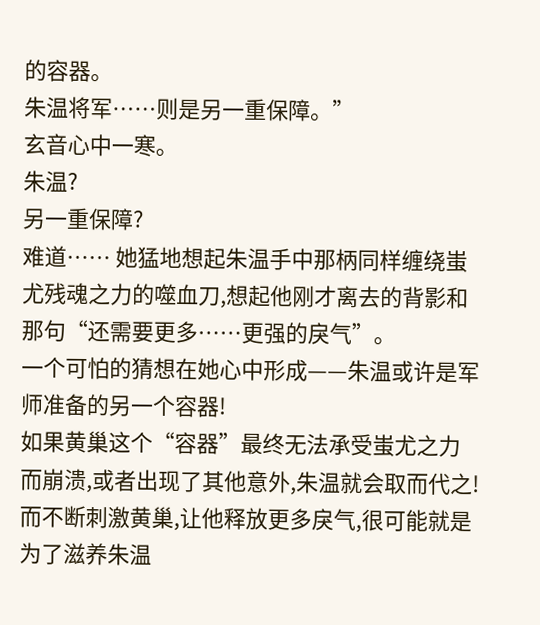的容器。
朱温将军……则是另一重保障。”
玄音心中一寒。
朱温?
另一重保障?
难道…… 她猛地想起朱温手中那柄同样缠绕蚩尤残魂之力的噬血刀,想起他刚才离去的背影和那句“还需要更多……更强的戾气”。
一个可怕的猜想在她心中形成——朱温或许是军师准备的另一个容器!
如果黄巢这个“容器”最终无法承受蚩尤之力而崩溃,或者出现了其他意外,朱温就会取而代之!
而不断刺激黄巢,让他释放更多戾气,很可能就是为了滋养朱温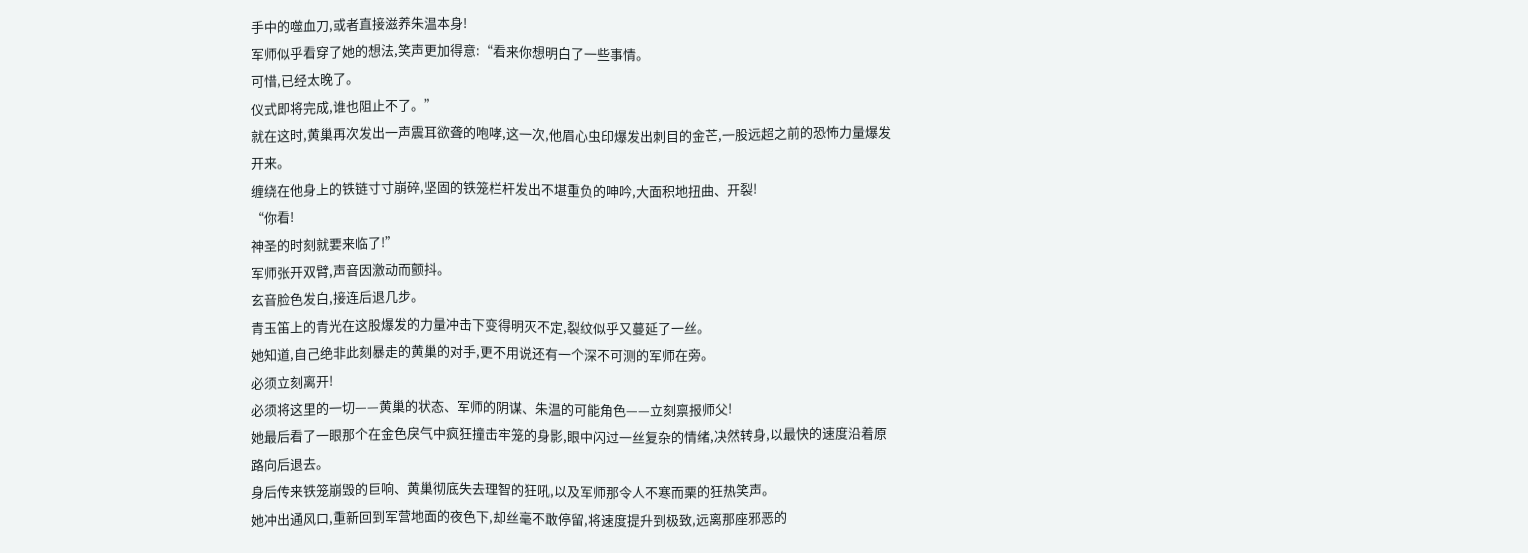手中的噬血刀,或者直接滋养朱温本身!
军师似乎看穿了她的想法,笑声更加得意:“看来你想明白了一些事情。
可惜,已经太晚了。
仪式即将完成,谁也阻止不了。”
就在这时,黄巢再次发出一声震耳欲聋的咆哮,这一次,他眉心虫印爆发出刺目的金芒,一股远超之前的恐怖力量爆发开来。
缠绕在他身上的铁链寸寸崩碎,坚固的铁笼栏杆发出不堪重负的呻吟,大面积地扭曲、开裂!
“你看!
神圣的时刻就要来临了!”
军师张开双臂,声音因激动而颤抖。
玄音脸色发白,接连后退几步。
青玉笛上的青光在这股爆发的力量冲击下变得明灭不定,裂纹似乎又蔓延了一丝。
她知道,自己绝非此刻暴走的黄巢的对手,更不用说还有一个深不可测的军师在旁。
必须立刻离开!
必须将这里的一切——黄巢的状态、军师的阴谋、朱温的可能角色——立刻禀报师父!
她最后看了一眼那个在金色戾气中疯狂撞击牢笼的身影,眼中闪过一丝复杂的情绪,决然转身,以最快的速度沿着原路向后退去。
身后传来铁笼崩毁的巨响、黄巢彻底失去理智的狂吼,以及军师那令人不寒而栗的狂热笑声。
她冲出通风口,重新回到军营地面的夜色下,却丝毫不敢停留,将速度提升到极致,远离那座邪恶的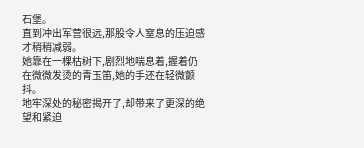石堡。
直到冲出军营很远,那股令人窒息的压迫感才稍稍减弱。
她靠在一棵枯树下,剧烈地喘息着,握着仍在微微发烫的青玉笛,她的手还在轻微颤抖。
地牢深处的秘密揭开了,却带来了更深的绝望和紧迫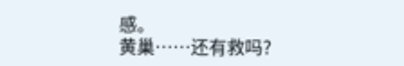感。
黄巢……还有救吗?